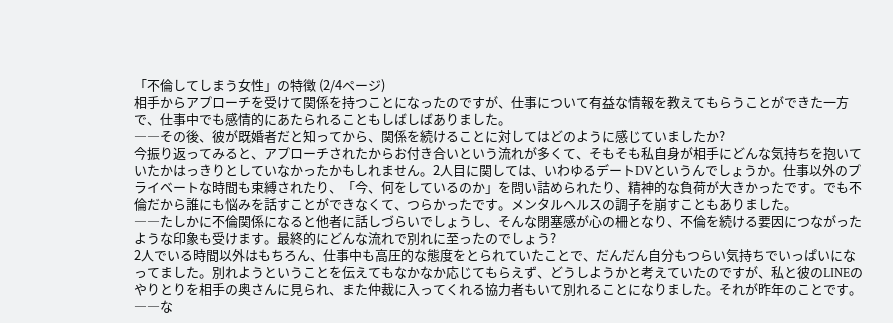「不倫してしまう女性」の特徴 (2/4ページ)
相手からアプローチを受けて関係を持つことになったのですが、仕事について有益な情報を教えてもらうことができた一方で、仕事中でも感情的にあたられることもしばしばありました。
――その後、彼が既婚者だと知ってから、関係を続けることに対してはどのように感じていましたか?
今振り返ってみると、アプローチされたからお付き合いという流れが多くて、そもそも私自身が相手にどんな気持ちを抱いていたかはっきりとしていなかったかもしれません。2人目に関しては、いわゆるデートDVというんでしょうか。仕事以外のプライベートな時間も束縛されたり、「今、何をしているのか」を問い詰められたり、精神的な負荷が大きかったです。でも不倫だから誰にも悩みを話すことができなくて、つらかったです。メンタルヘルスの調子を崩すこともありました。
――たしかに不倫関係になると他者に話しづらいでしょうし、そんな閉塞感が心の柵となり、不倫を続ける要因につながったような印象も受けます。最終的にどんな流れで別れに至ったのでしょう?
2人でいる時間以外はもちろん、仕事中も高圧的な態度をとられていたことで、だんだん自分もつらい気持ちでいっぱいになってました。別れようということを伝えてもなかなか応じてもらえず、どうしようかと考えていたのですが、私と彼のLINEのやりとりを相手の奥さんに見られ、また仲裁に入ってくれる協力者もいて別れることになりました。それが昨年のことです。
――な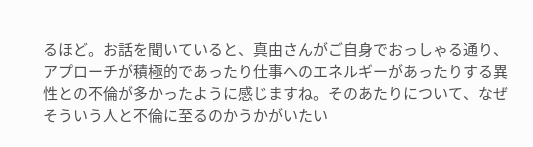るほど。お話を聞いていると、真由さんがご自身でおっしゃる通り、アプローチが積極的であったり仕事へのエネルギーがあったりする異性との不倫が多かったように感じますね。そのあたりについて、なぜそういう人と不倫に至るのかうかがいたい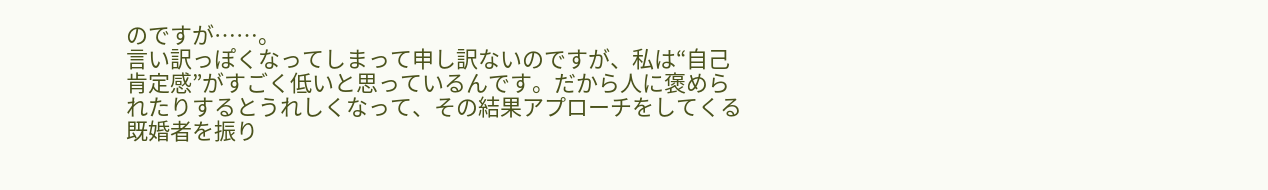のですが……。
言い訳っぽくなってしまって申し訳ないのですが、私は“自己肯定感”がすごく低いと思っているんです。だから人に褒められたりするとうれしくなって、その結果アプローチをしてくる既婚者を振り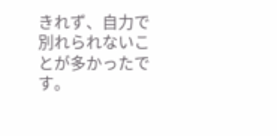きれず、自力で別れられないことが多かったです。